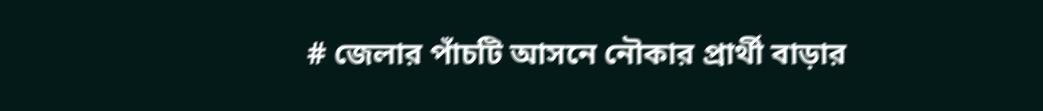# জেলার পাঁচটি আসনে নৌকার প্রার্থী বাড়ার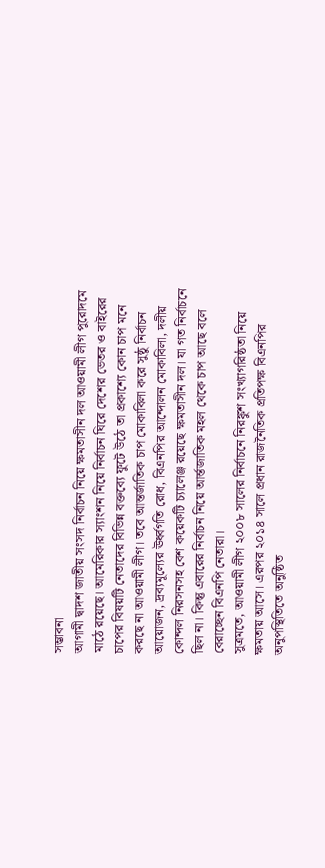সম্ভাবনা
আগামী দ্বাদশ জাতীয় সংসদ নির্বাচন নিয়ে ক্ষমতাসীন দল আওয়ামী লীগ পুরোদমে মাঠে রয়েছে। আমেরিকার স্যাংশন নিয়ে নির্বাচন ঘিরে দেশের ভেতর ও বাইরের চাপের বিষয়টি নেতাদের বিভিন্ন বক্তব্যে ফুটে উঠে তা প্রকাশ্যে কোন চাপ মনে করছে না আওয়ামী লীগ। তবে আন্তর্জাতিক চাপ মোকাবিলা করে সুষ্ঠু নির্বাচন আয়োজন, দ্রব্যমূল্যের ঊর্ধ্বগতি রোধ, বিএনপির আন্দোলন মোকাবিলা, দলীয় কোন্দল নিরসনসহ বেশ কয়েকটি চ্যালেঞ্জ রয়েছে ক্ষমতাসীন দল। যা গত নির্বাচনে ছিল না। কিন্তু এবারের নির্বাচন নিয়ে আর্ন্তজাতিক মহল থেকে চাপ আছে বলে বেরাচ্ছেন বিএনপি নেতারা।
সুত্রমতে, আওয়ামী লীগ ২০০৮ সালের নির্বাচনে নিরঙ্কুশ সংখ্যাগরিষ্ঠতা নিয়ে ক্ষমতায় আসে। এরপর ২০১৪ সালে প্রধান রাজনৈতিক প্রতিপক্ষ বিএনপির অনুপস্থিতিতে অনুষ্ঠিত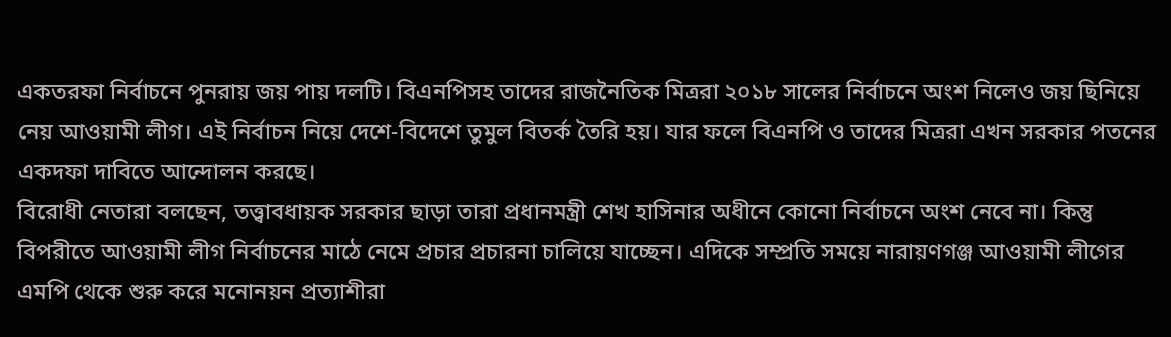একতরফা নির্বাচনে পুনরায় জয় পায় দলটি। বিএনপিসহ তাদের রাজনৈতিক মিত্ররা ২০১৮ সালের নির্বাচনে অংশ নিলেও জয় ছিনিয়ে নেয় আওয়ামী লীগ। এই নির্বাচন নিয়ে দেশে-বিদেশে তুমুল বিতর্ক তৈরি হয়। যার ফলে বিএনপি ও তাদের মিত্ররা এখন সরকার পতনের একদফা দাবিতে আন্দোলন করছে।
বিরোধী নেতারা বলছেন, তত্ত্বাবধায়ক সরকার ছাড়া তারা প্রধানমন্ত্রী শেখ হাসিনার অধীনে কোনো নির্বাচনে অংশ নেবে না। কিন্তু বিপরীতে আওয়ামী লীগ নির্বাচনের মাঠে নেমে প্রচার প্রচারনা চালিয়ে যাচ্ছেন। এদিকে সম্প্রতি সময়ে নারায়ণগঞ্জ আওয়ামী লীগের এমপি থেকে শুরু করে মনোনয়ন প্রত্যাশীরা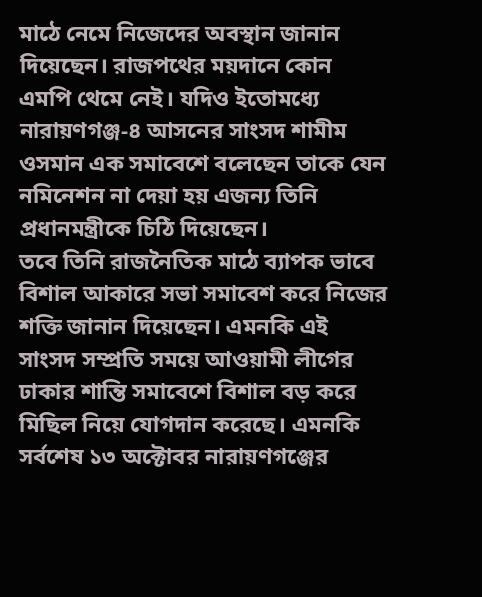মাঠে নেমে নিজেদের অবস্থান জানান দিয়েছেন। রাজপথের ময়দানে কোন এমপি থেমে নেই। যদিও ইতোমধ্যে নারায়ণগঞ্জ-৪ আসনের সাংসদ শামীম ওসমান এক সমাবেশে বলেছেন তাকে যেন নমিনেশন না দেয়া হয় এজন্য তিনি প্রধানমন্ত্রীকে চিঠি দিয়েছেন।
তবে তিনি রাজনৈতিক মাঠে ব্যাপক ভাবে বিশাল আকারে সভা সমাবেশ করে নিজের শক্তি জানান দিয়েছেন। এমনকি এই সাংসদ সম্প্রতি সময়ে আওয়ামী লীগের ঢাকার শান্তি সমাবেশে বিশাল বড় করে মিছিল নিয়ে যোগদান করেছে। এমনকি সর্বশেষ ১৩ অক্টোবর নারায়ণগঞ্জের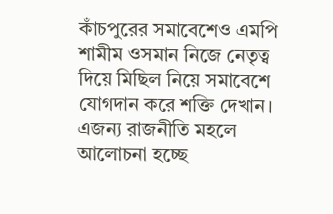কাঁচপুরের সমাবেশেও এমপি শামীম ওসমান নিজে নেতৃত্ব দিয়ে মিছিল নিয়ে সমাবেশে যোগদান করে শক্তি দেখান। এজন্য রাজনীতি মহলে আলোচনা হচ্ছে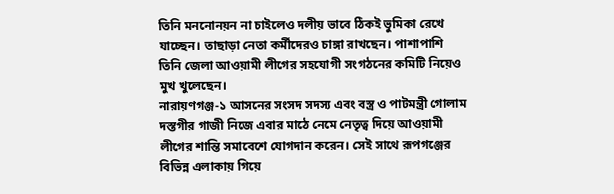তিনি মননোনয়ন না চাইলেও দলীয় ভাবে ঠিকই ভুমিকা রেখে যাচ্ছেন। তাছাড়া নেতা কর্মীদেরও চাঙ্গা রাখছেন। পাশাপাশি তিনি জেলা আওয়ামী লীগের সহযোগী সংগঠনের কমিটি নিয়েও মুখ খুলেছেন।
নারায়ণগঞ্জ-১ আসনের সংসদ সদস্য এবং বস্ত্র ও পাটমন্ত্রী গোলাম দস্তগীর গাজী নিজে এবার মাঠে নেমে নেতৃত্ব দিয়ে আওয়ামী লীগের শান্তি সমাবেশে যোগদান করেন। সেই সাথে রূপগঞ্জের বিভিন্ন এলাকায় গিয়ে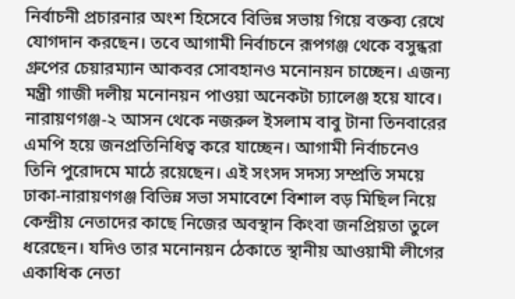নির্বাচনী প্রচারনার অংশ হিসেবে বিভিন্ন সভায় গিয়ে বক্তব্য রেখে যোগদান করছেন। তবে আগামী নির্বাচনে রূপগঞ্জ থেকে বসুন্ধরা গ্রুপের চেয়ারম্যান আকবর সোবহানও মনোনয়ন চাচ্ছেন। এজন্য মন্ত্রী গাজী দলীয় মনোনয়ন পাওয়া অনেকটা চ্যালেঞ্জ হয়ে যাবে।
নারায়ণগঞ্জ-২ আসন থেকে নজরুল ইসলাম বাবু টানা তিনবারের এমপি হয়ে জনপ্রতিনিধিত্ব করে যাচ্ছেন। আগামী নির্বাচনেও তিনি পুরোদমে মাঠে রয়েছেন। এই সংসদ সদস্য সম্প্রতি সময়ে ঢাকা-নারায়ণগঞ্জ বিভিন্ন সভা সমাবেশে বিশাল বড় মিছিল নিয়ে কেন্দ্রীয় নেতাদের কাছে নিজের অবস্থান কিংবা জনপ্রিয়তা তুলে ধরেছেন। যদিও তার মনোনয়ন ঠেকাতে স্থানীয় আওয়ামী লীগের একাধিক নেতা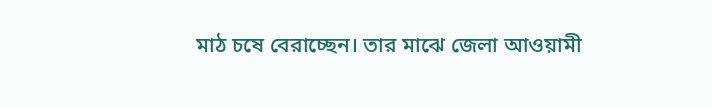মাঠ চষে বেরাচ্ছেন। তার মাঝে জেলা আওয়ামী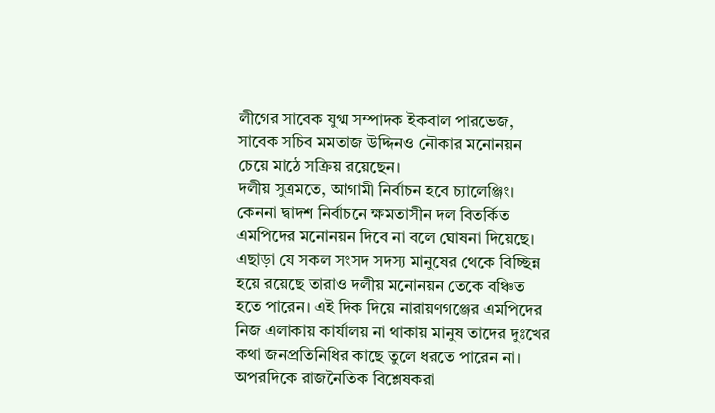লীগের সাবেক যুগ্ম সম্পাদক ইকবাল পারভেজ, সাবেক সচিব মমতাজ উদ্দিনও নৌকার মনোনয়ন চেয়ে মাঠে সক্রিয় রয়েছেন।
দলীয় সুত্রমতে, আগামী নির্বাচন হবে চ্যালেঞ্জিং। কেননা দ্বাদশ নির্বাচনে ক্ষমতাসীন দল বিতর্কিত এমপিদের মনোনয়ন দিবে না বলে ঘোষনা দিয়েছে। এছাড়া যে সকল সংসদ সদস্য মানুষের থেকে বিচ্ছিন্ন হয়ে রয়েছে তারাও দলীয় মনোনয়ন তেকে বঞ্চিত হতে পারেন। এই দিক দিয়ে নারায়ণগঞ্জের এমপিদের নিজ এলাকায় কার্যালয় না থাকায় মানুষ তাদের দুঃখের কথা জনপ্রতিনিধির কাছে তুলে ধরতে পারেন না।
অপরদিকে রাজনৈতিক বিশ্লেষকরা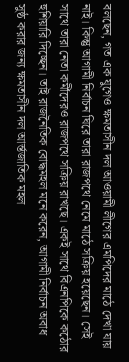বলছেন, গত এক যুগেও ক্ষমতাসীন দল আওয়ামী লীগের এমপিদের মাঠে দেখা যায় নাই। কিন্তু আগামী নির্বাচন ঘিরে তারা রাজপথে নেমে মাঠে সক্রিয় হয়েছেন। সেই সাথে তারা নেতা কর্মীদেরও রাজপথে সক্রিয় রাখছে। একই সাথে বিএনপিকে কঠোর হুশিয়ারি দিচ্ছেন। তাই রাজনৈতিক বোদ্ধমহল মনে করেন, আগামী নির্বাচন অবাধ সুষ্ঠ করার জন্য ক্ষমতাসীন দল আর্ন্তজাতিক মহল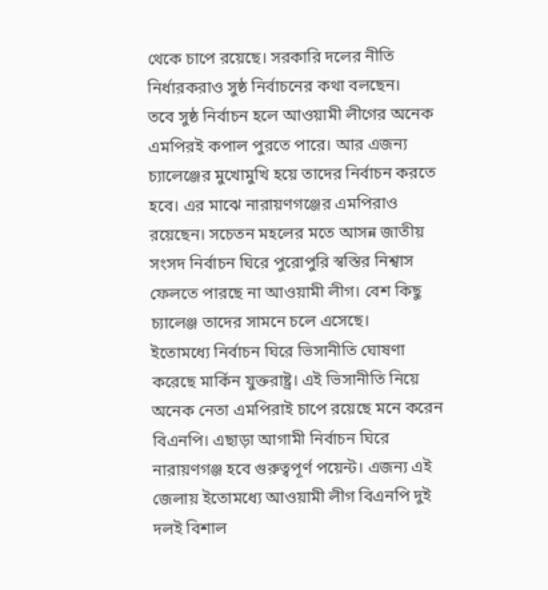থেকে চাপে রয়েছে। সরকারি দলের নীতি নির্ধারকরাও সুষ্ঠ নির্বাচনের কথা বলছেন।
তবে সুষ্ঠ নির্বাচন হলে আওয়ামী লীগের অনেক এমপিরই কপাল পুরতে পারে। আর এজন্য চ্যালেঞ্জের মুখোমুখি হয়ে তাদের নির্বাচন করতে হবে। এর মাঝে নারায়ণগঞ্জের এমপিরাও রয়েছেন। সচেতন মহলের মতে আসন্ন জাতীয় সংসদ নির্বাচন ঘিরে পুরোপুরি স্বস্তির নিশ্বাস ফেলতে পারছে না আওয়ামী লীগ। বেশ কিছু চ্যালেঞ্জ তাদের সামনে চলে এসেছে।
ইতোমধ্যে নির্বাচন ঘিরে ভিসানীতি ঘোষণা করেছে মার্কিন যুক্তরাষ্ট্র। এই ভিসানীতি নিয়ে অনেক নেতা এমপিরাই চাপে রয়েছে মনে করেন বিএনপি। এছাড়া আগামী নির্বাচন ঘিরে নারায়ণগঞ্জ হবে গুরুত্বপূর্ণ পয়েন্ট। এজন্য এই জেলায় ইতোমধ্যে আওয়ামী লীগ বিএনপি দুই দলই বিশাল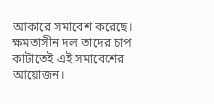আকারে সমাবেশ করেছে। ক্ষমতাসীন দল তাদের চাপ কাটাতেই এই সমাবেশের আয়োজন।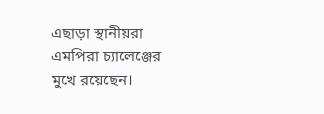এছাড়া স্থানীয়রা এমপিরা চ্যালেঞ্জের মুখে রয়েছেন।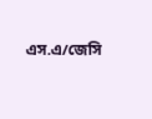এস.এ/জেসি